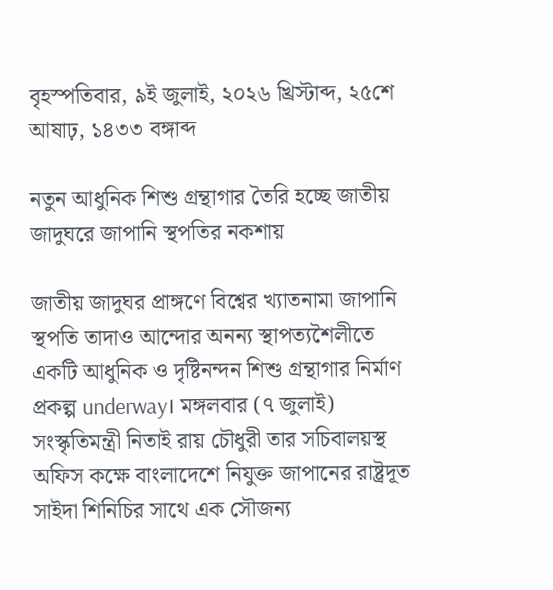বৃহস্পতিবার, ৯ই জুলাই, ২০২৬ খ্রিস্টাব্দ, ২৫শে আষাঢ়, ১৪৩৩ বঙ্গাব্দ

নতুন আধুনিক শিশু গ্রন্থাগার তৈরি হচ্ছে জাতীয় জাদুঘরে জাপানি স্থপতির নকশায়

জাতীয় জাদুঘর প্রাঙ্গণে বিশ্বের খ্যাতনামা জাপানি স্থপতি তাদাও আন্দোর অনন্য স্থাপত্যশৈলীতে একটি আধুনিক ও দৃষ্টিনন্দন শিশু গ্রন্থাগার নির্মাণ প্রকল্প underway। মঙ্গলবার (৭ জুলাই) সংস্কৃতিমন্ত্রী নিতাই রায় চৌধুরী তার সচিবালয়স্থ অফিস কক্ষে বাংলাদেশে নিযুক্ত জাপানের রাষ্ট্রদূত সাইদা শিনিচির সাথে এক সৌজন্য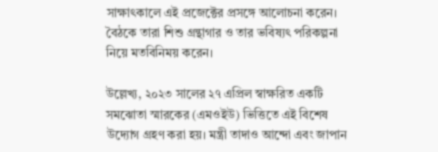সাক্ষাৎকালে এই প্রজেক্টের প্রসঙ্গে আলোচনা করেন। বৈঠকে তারা শিশু গ্রন্থাগার ও তার ভবিষ্যৎ পরিকল্পনা নিয়ে মতবিনিময় করেন।

উল্লেখ্য, ২০২৩ সালের ২৭ এপ্রিল স্বাক্ষরিত একটি সমঝোতা স্মারকের (এমওইউ) ভিত্তিতে এই বিশেষ উদ্যোগ গ্রহণ করা হয়। মন্ত্রী তাদাও আন্দো এবং জাপান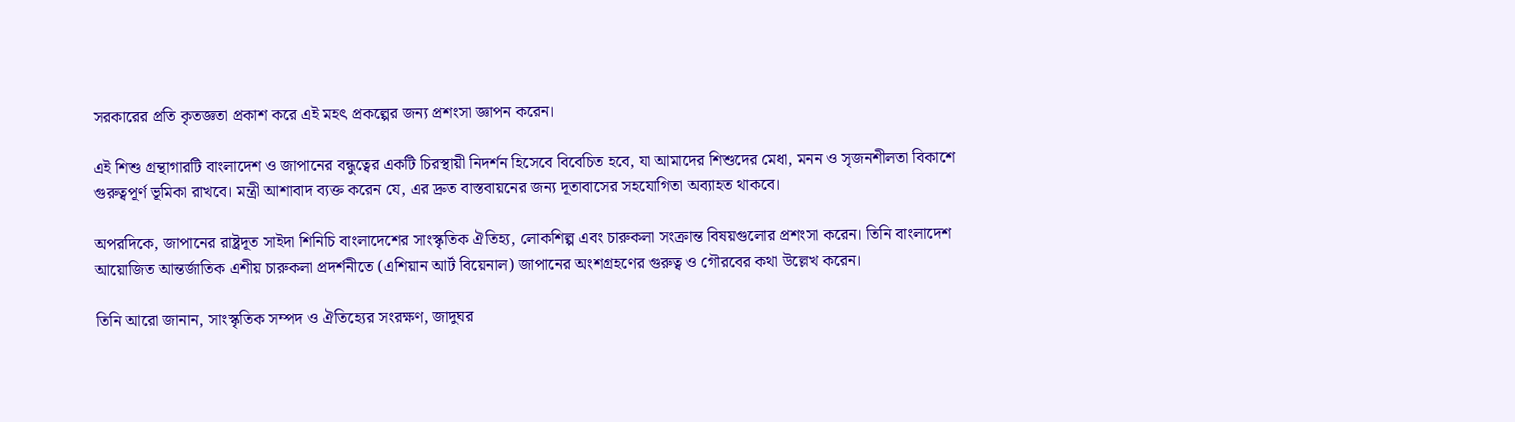সরকারের প্রতি কৃতজ্ঞতা প্রকাশ করে এই মহৎ প্রকল্পের জন্য প্রশংসা জ্ঞাপন করেন।

এই শিশু গ্রন্থাগারটি বাংলাদেশ ও জাপানের বন্ধুত্বের একটি চিরস্থায়ী নিদর্শন হিসেবে বিবেচিত হবে, যা আমাদের শিশুদের মেধা, মনন ও সৃজনশীলতা বিকাশে গুরুত্বপূর্ণ ভূমিকা রাখবে। মন্ত্রী আশাবাদ ব্যক্ত করেন যে, এর দ্রুত বাস্তবায়নের জন্য দূতাবাসের সহযোগিতা অব্যাহত থাকবে।

অপরদিকে, জাপানের রাষ্ট্রদূত সাইদা শিনিচি বাংলাদেশের সাংস্কৃতিক ঐতিহ্য, লোকশিল্প এবং চারুকলা সংক্রান্ত বিষয়গুলোর প্রশংসা করেন। তিনি বাংলাদেশ আয়োজিত আন্তর্জাতিক এশীয় চারুকলা প্রদর্শনীতে (এশিয়ান আর্ট বিয়েনাল) জাপানের অংশগ্রহণের গুরুত্ব ও গৌরবের কথা উল্লেখ করেন।

তিনি আরো জানান, সাংস্কৃতিক সম্পদ ও ঐতিহ্যের সংরক্ষণ, জাদুঘর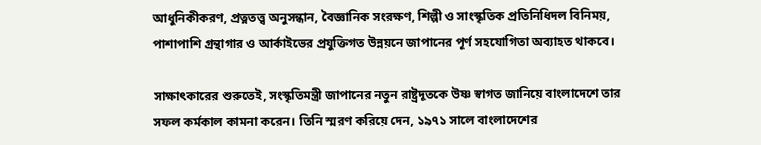আধুনিকীকরণ, প্রত্নতত্ত্ব অনুসন্ধান, বৈজ্ঞানিক সংরক্ষণ, শিল্পী ও সাংস্কৃতিক প্রতিনিধিদল বিনিময়, পাশাপাশি গ্রন্থাগার ও আর্কাইভের প্রযুক্তিগত উন্নয়নে জাপানের পূর্ণ সহযোগিতা অব্যাহত থাকবে।

সাক্ষাৎকারের শুরুতেই, সংস্কৃতিমন্ত্রী জাপানের নতুন রাষ্ট্রদূতকে উষ্ণ স্বাগত জানিয়ে বাংলাদেশে তার সফল কর্মকাল কামনা করেন। তিনি স্মরণ করিয়ে দেন, ১৯৭১ সালে বাংলাদেশের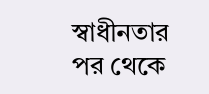স্বাধীনতার পর থেকে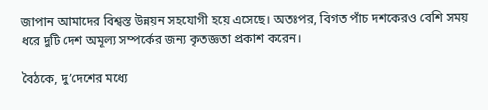জাপান আমাদের বিশ্বস্ত উন্নয়ন সহযোগী হয়ে এসেছে। অতঃপর, বিগত পাঁচ দশকেরও বেশি সময় ধরে দুটি দেশ অমূল্য সম্পর্কের জন্য কৃতজ্ঞতা প্রকাশ করেন।

বৈঠকে, দু’দেশের মধ্যে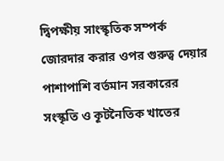দ্বিপক্ষীয় সাংস্কৃতিক সম্পর্ক জোরদার করার ওপর গুরুত্ব দেয়ার পাশাপাশি বর্তমান সরকারের সংস্কৃতি ও কূটনৈতিক খাতের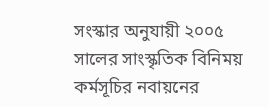সংস্কার অনুযায়ী ২০০৫ সালের সাংস্কৃতিক বিনিময় কর্মসূচির নবায়নের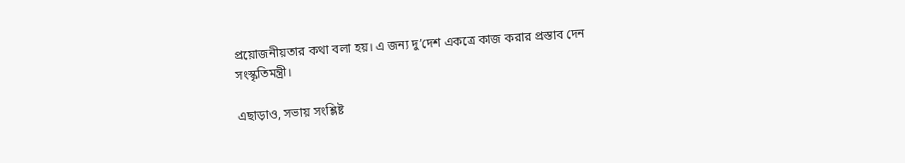প্রয়োজনীয়তার কথা বলা হয়। এ জন্য দু’দেশ একত্রে কাজ করার প্রস্তাব দেন সংস্কৃতিমন্ত্রী।

এছাড়াও, সভায় সংশ্লিষ্ট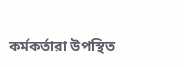কর্মকর্তারা উপস্থিত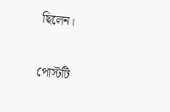ছিলেন।

পোস্টটি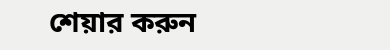শেয়ার করুন